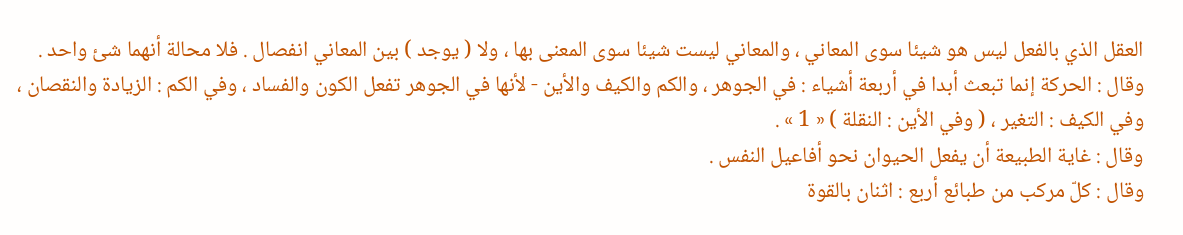العقل الذي بالفعل ليس هو شيئا سوى المعاني ، والمعاني ليست شيئا سوى المعنى بها ، ولا ( يوجد ) بين المعاني انفصال . فلا محالة أنهما شئ واحد .
وقال : الحركة إنما تبعث أبدا في أربعة أشياء : في الجوهر ، والكم والكيف والأين - لأنها في الجوهر تفعل الكون والفساد ، وفي الكم : الزيادة والنقصان ، وفي الكيف : التغير ، ( وفي الأين : النقلة ) « 1 » .
وقال : غاية الطبيعة أن يفعل الحيوان نحو أفاعيل النفس .
وقال : كلّ مركب من طبائع أربع : اثنان بالقوة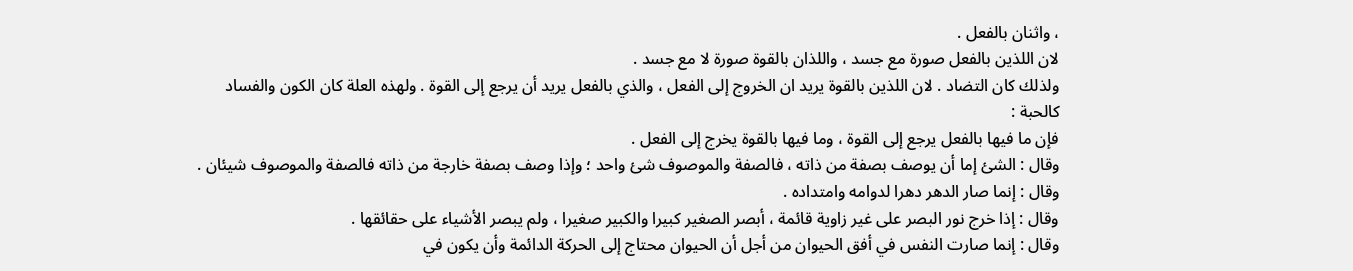، واثنان بالفعل .
لان اللذين بالفعل صورة مع جسد ، واللذان بالقوة صورة لا مع جسد .
ولذلك كان التضاد . لان اللذين بالقوة يريد ان الخروج إلى الفعل ، والذي بالفعل يريد أن يرجع إلى القوة . ولهذه العلة كان الكون والفساد كالحبة :
فإن ما فيها بالفعل يرجع إلى القوة ، وما فيها بالقوة يخرج إلى الفعل .
وقال : الشئ إما أن يوصف بصفة من ذاته ، فالصفة والموصوف شئ واحد ؛ وإذا وصف بصفة خارجة من ذاته فالصفة والموصوف شيئان .
وقال : إنما صار الدهر دهرا لدوامه وامتداده .
وقال : إذا خرج نور البصر على غير زاوية قائمة ، أبصر الصغير كبيرا والكبير صغيرا ، ولم يبصر الأشياء على حقائقها .
وقال : إنما صارت النفس في أفق الحيوان من أجل أن الحيوان محتاج إلى الحركة الدائمة وأن يكون في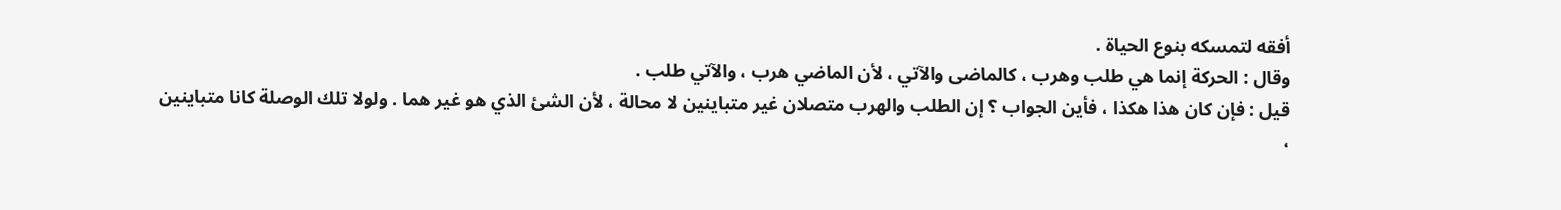أفقه لتمسكه بنوع الحياة .
وقال : الحركة إنما هي طلب وهرب ، كالماضى والآتي ، لأن الماضي هرب ، والآتي طلب .
قيل : فإن كان هذا هكذا ، فأين الجواب ؟ إن الطلب والهرب متصلان غير متباينين لا محالة ، لأن الشئ الذي هو غير هما . ولولا تلك الوصلة كانا متباينين ،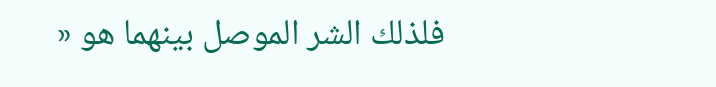فلذلك الشر الموصل بينهما هو «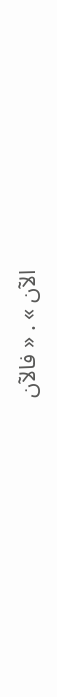الآن » . « فالآن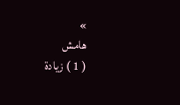»
هامش
( 1 ) زيادة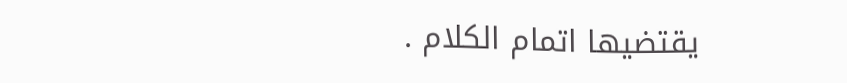يقتضيها اتمام الكلام .